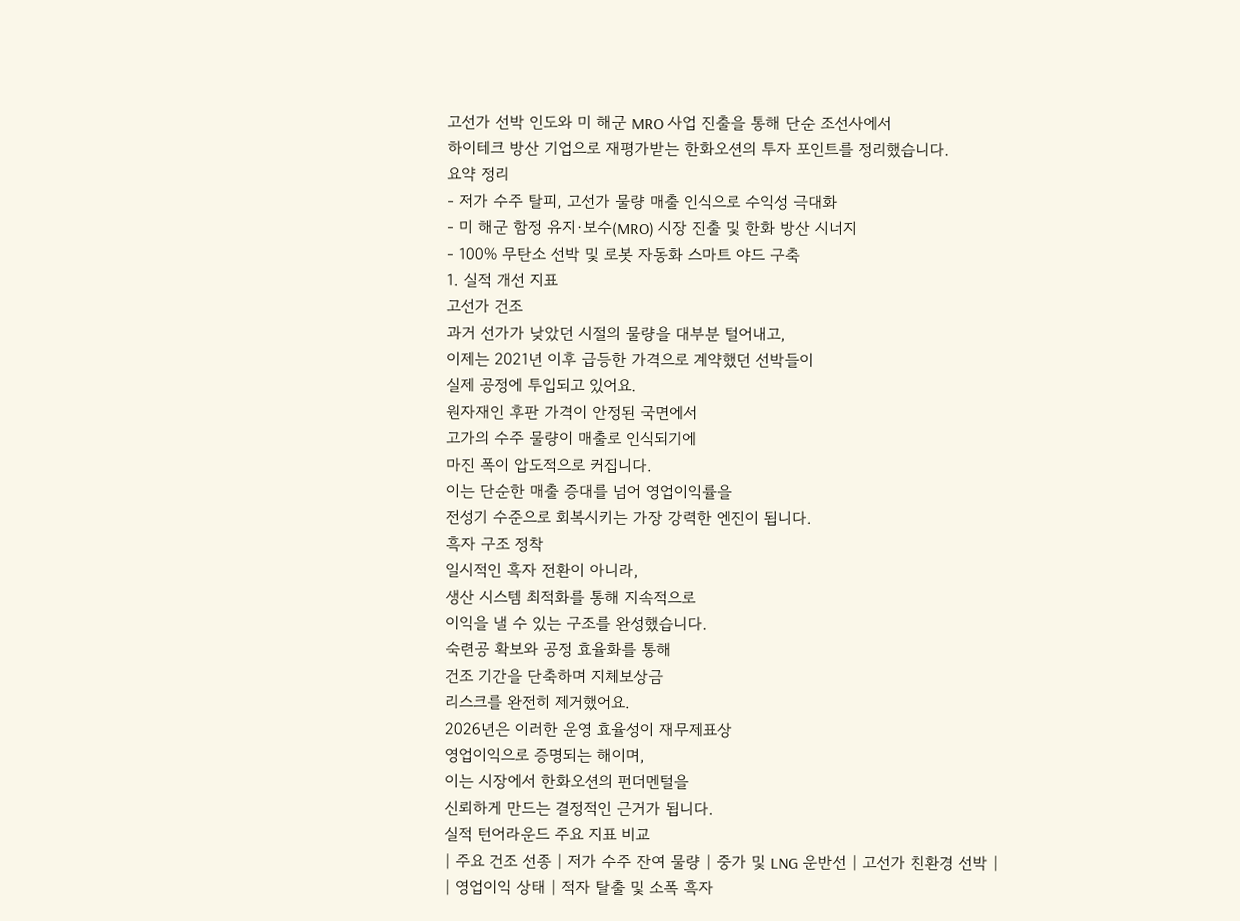고선가 선박 인도와 미 해군 MRO 사업 진출을 통해 단순 조선사에서
하이테크 방산 기업으로 재평가받는 한화오션의 투자 포인트를 정리했습니다.
요약 정리
- 저가 수주 탈피, 고선가 물량 매출 인식으로 수익성 극대화
- 미 해군 함정 유지·보수(MRO) 시장 진출 및 한화 방산 시너지
- 100% 무탄소 선박 및 로봇 자동화 스마트 야드 구축
1. 실적 개선 지표
고선가 건조
과거 선가가 낮았던 시절의 물량을 대부분 털어내고,
이제는 2021년 이후 급등한 가격으로 계약했던 선박들이
실제 공정에 투입되고 있어요.
원자재인 후판 가격이 안정된 국면에서
고가의 수주 물량이 매출로 인식되기에
마진 폭이 압도적으로 커집니다.
이는 단순한 매출 증대를 넘어 영업이익률을
전성기 수준으로 회복시키는 가장 강력한 엔진이 됩니다.
흑자 구조 정착
일시적인 흑자 전환이 아니라,
생산 시스템 최적화를 통해 지속적으로
이익을 낼 수 있는 구조를 완성했습니다.
숙련공 확보와 공정 효율화를 통해
건조 기간을 단축하며 지체보상금
리스크를 완전히 제거했어요.
2026년은 이러한 운영 효율성이 재무제표상
영업이익으로 증명되는 해이며,
이는 시장에서 한화오션의 펀더멘털을
신뢰하게 만드는 결정적인 근거가 됩니다.
실적 턴어라운드 주요 지표 비교
| 주요 건조 선종 | 저가 수주 잔여 물량 | 중가 및 LNG 운반선 | 고선가 친환경 선박 |
| 영업이익 상태 | 적자 탈출 및 소폭 흑자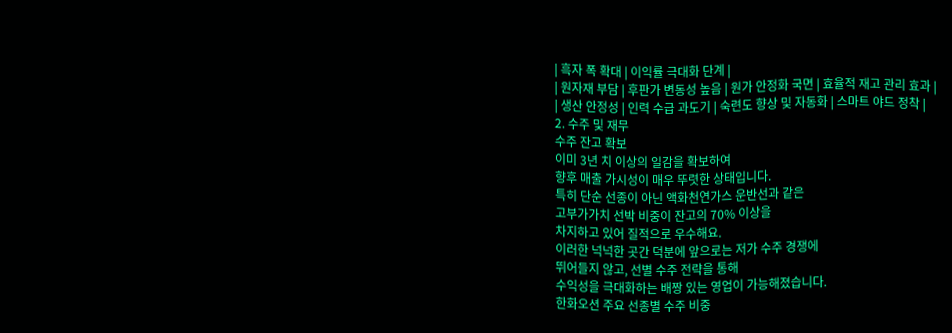| 흑자 폭 확대 | 이익률 극대화 단계 |
| 원자재 부담 | 후판가 변동성 높음 | 원가 안정화 국면 | 효율적 재고 관리 효과 |
| 생산 안정성 | 인력 수급 과도기 | 숙련도 향상 및 자동화 | 스마트 야드 정착 |
2. 수주 및 재무
수주 잔고 확보
이미 3년 치 이상의 일감을 확보하여
향후 매출 가시성이 매우 뚜렷한 상태입니다.
특히 단순 선종이 아닌 액화천연가스 운반선과 같은
고부가가치 선박 비중이 잔고의 70% 이상을
차지하고 있어 질적으로 우수해요.
이러한 넉넉한 곳간 덕분에 앞으로는 저가 수주 경쟁에
뛰어들지 않고, 선별 수주 전략을 통해
수익성을 극대화하는 배짱 있는 영업이 가능해졌습니다.
한화오션 주요 선종별 수주 비중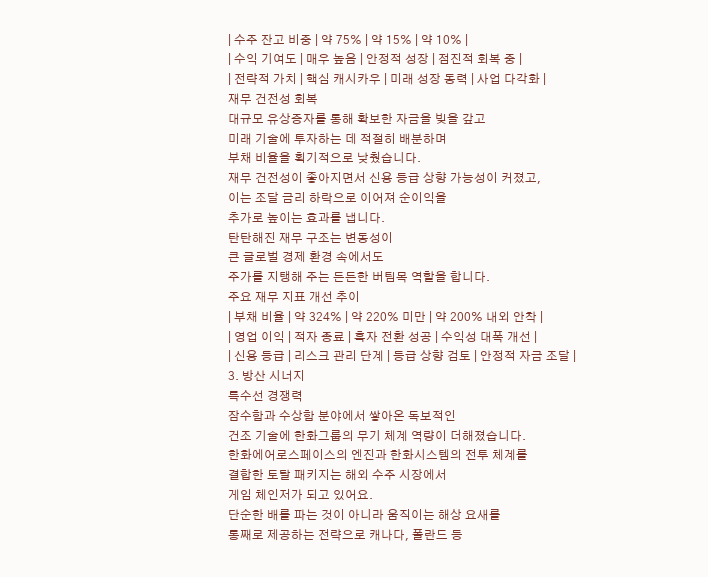| 수주 잔고 비중 | 약 75% | 약 15% | 약 10% |
| 수익 기여도 | 매우 높음 | 안정적 성장 | 점진적 회복 중 |
| 전략적 가치 | 핵심 캐시카우 | 미래 성장 동력 | 사업 다각화 |
재무 건전성 회복
대규모 유상증자를 통해 확보한 자금을 빚을 갚고
미래 기술에 투자하는 데 적절히 배분하며
부채 비율을 획기적으로 낮췄습니다.
재무 건전성이 좋아지면서 신용 등급 상향 가능성이 커졌고,
이는 조달 금리 하락으로 이어져 순이익을
추가로 높이는 효과를 냅니다.
탄탄해진 재무 구조는 변동성이
큰 글로벌 경제 환경 속에서도
주가를 지탱해 주는 든든한 버팀목 역할을 합니다.
주요 재무 지표 개선 추이
| 부채 비율 | 약 324% | 약 220% 미만 | 약 200% 내외 안착 |
| 영업 이익 | 적자 종료 | 흑자 전환 성공 | 수익성 대폭 개선 |
| 신용 등급 | 리스크 관리 단계 | 등급 상향 검토 | 안정적 자금 조달 |
3. 방산 시너지
특수선 경쟁력
잠수함과 수상함 분야에서 쌓아온 독보적인
건조 기술에 한화그룹의 무기 체계 역량이 더해졌습니다.
한화에어로스페이스의 엔진과 한화시스템의 전투 체계를
결합한 토탈 패키지는 해외 수주 시장에서
게임 체인저가 되고 있어요.
단순한 배를 파는 것이 아니라 움직이는 해상 요새를
통째로 제공하는 전략으로 캐나다, 폴란드 등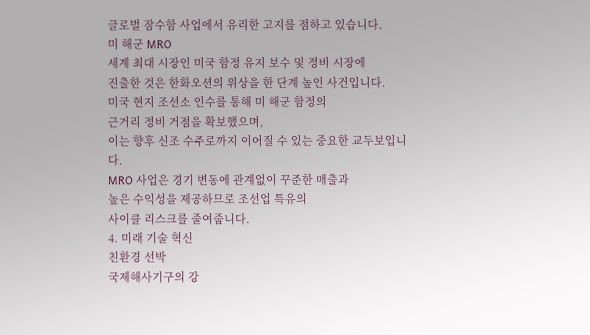글로벌 잠수함 사업에서 유리한 고지를 점하고 있습니다.
미 해군 MRO
세계 최대 시장인 미국 함정 유지 보수 및 정비 시장에
진출한 것은 한화오션의 위상을 한 단계 높인 사건입니다.
미국 현지 조선소 인수를 통해 미 해군 함정의
근거리 정비 거점을 확보했으며,
이는 향후 신조 수주로까지 이어질 수 있는 중요한 교두보입니다.
MRO 사업은 경기 변동에 관계없이 꾸준한 매출과
높은 수익성을 제공하므로 조선업 특유의
사이클 리스크를 줄여줍니다.
4. 미래 기술 혁신
친환경 선박
국제해사기구의 강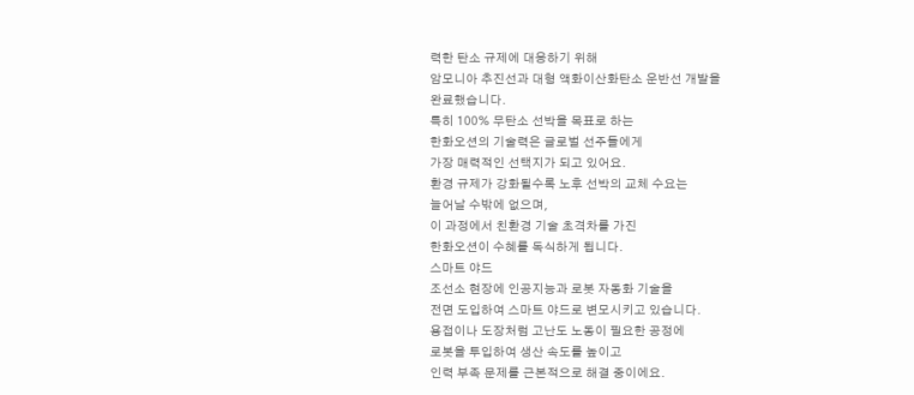력한 탄소 규제에 대응하기 위해
암모니아 추진선과 대형 액화이산화탄소 운반선 개발을
완료했습니다.
특히 100% 무탄소 선박을 목표로 하는
한화오션의 기술력은 글로벌 선주들에게
가장 매력적인 선택지가 되고 있어요.
환경 규제가 강화될수록 노후 선박의 교체 수요는
늘어날 수밖에 없으며,
이 과정에서 친환경 기술 초격차를 가진
한화오션이 수혜를 독식하게 됩니다.
스마트 야드
조선소 현장에 인공지능과 로봇 자동화 기술을
전면 도입하여 스마트 야드로 변모시키고 있습니다.
용접이나 도장처럼 고난도 노동이 필요한 공정에
로봇을 투입하여 생산 속도를 높이고
인력 부족 문제를 근본적으로 해결 중이에요.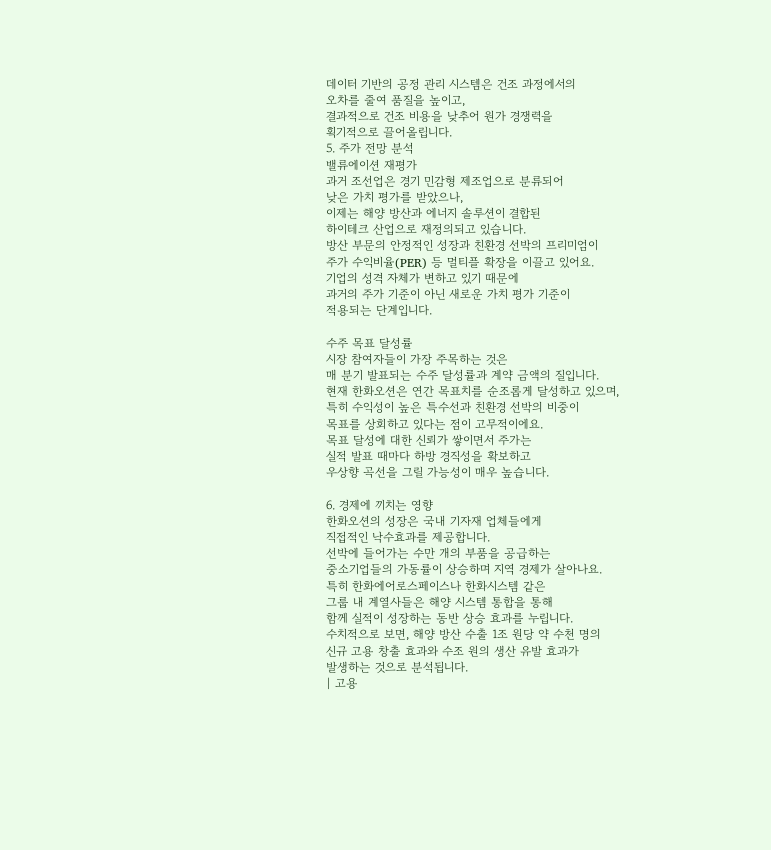데이터 기반의 공정 관리 시스템은 건조 과정에서의
오차를 줄여 품질을 높이고,
결과적으로 건조 비용을 낮추어 원가 경쟁력을
획기적으로 끌어올립니다.
5. 주가 전망 분석
밸류에이션 재평가
과거 조선업은 경기 민감형 제조업으로 분류되어
낮은 가치 평가를 받았으나,
이제는 해양 방산과 에너지 솔루션이 결합된
하이테크 산업으로 재정의되고 있습니다.
방산 부문의 안정적인 성장과 친환경 선박의 프리미엄이
주가 수익비율(PER) 등 멀티플 확장을 이끌고 있어요.
기업의 성격 자체가 변하고 있기 때문에
과거의 주가 기준이 아닌 새로운 가치 평가 기준이
적용되는 단계입니다.

수주 목표 달성률
시장 참여자들이 가장 주목하는 것은
매 분기 발표되는 수주 달성률과 계약 금액의 질입니다.
현재 한화오션은 연간 목표치를 순조롭게 달성하고 있으며,
특히 수익성이 높은 특수선과 친환경 선박의 비중이
목표를 상회하고 있다는 점이 고무적이에요.
목표 달성에 대한 신뢰가 쌓이면서 주가는
실적 발표 때마다 하방 경직성을 확보하고
우상향 곡선을 그릴 가능성이 매우 높습니다.

6. 경제에 끼치는 영향
한화오션의 성장은 국내 기자재 업체들에게
직접적인 낙수효과를 제공합니다.
선박에 들어가는 수만 개의 부품을 공급하는
중소기업들의 가동률이 상승하며 지역 경제가 살아나요.
특히 한화에어로스페이스나 한화시스템 같은
그룹 내 계열사들은 해양 시스템 통합을 통해
함께 실적이 성장하는 동반 상승 효과를 누립니다.
수치적으로 보면, 해양 방산 수출 1조 원당 약 수천 명의
신규 고용 창출 효과와 수조 원의 생산 유발 효과가
발생하는 것으로 분석됩니다.
| 고용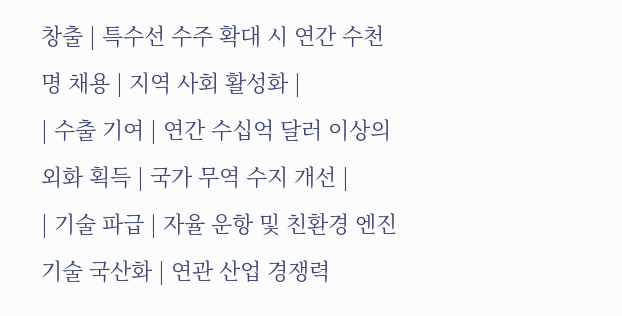창출 | 특수선 수주 확대 시 연간 수천 명 채용 | 지역 사회 활성화 |
| 수출 기여 | 연간 수십억 달러 이상의 외화 획득 | 국가 무역 수지 개선 |
| 기술 파급 | 자율 운항 및 친환경 엔진 기술 국산화 | 연관 산업 경쟁력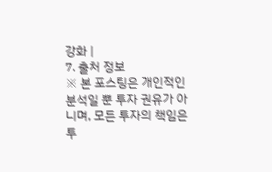강화 |
7. 출처 정보
※ 본 포스팅은 개인적인 분석일 뿐 투자 권유가 아니며, 모든 투자의 책임은 투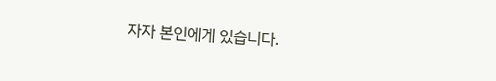자자 본인에게 있습니다.